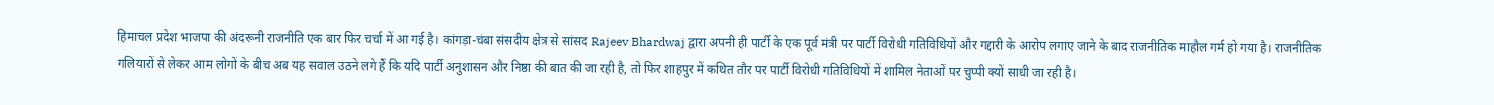हिमाचल प्रदेश भाजपा की अंदरूनी राजनीति एक बार फिर चर्चा में आ गई है। कांगड़ा-चंबा संसदीय क्षेत्र से सांसद Rajeev Bhardwaj द्वारा अपनी ही पार्टी के एक पूर्व मंत्री पर पार्टी विरोधी गतिविधियों और गद्दारी के आरोप लगाए जाने के बाद राजनीतिक माहौल गर्म हो गया है। राजनीतिक गलियारों से लेकर आम लोगों के बीच अब यह सवाल उठने लगे हैं कि यदि पार्टी अनुशासन और निष्ठा की बात की जा रही है, तो फिर शाहपुर में कथित तौर पर पार्टी विरोधी गतिविधियों में शामिल नेताओं पर चुप्पी क्यों साधी जा रही है।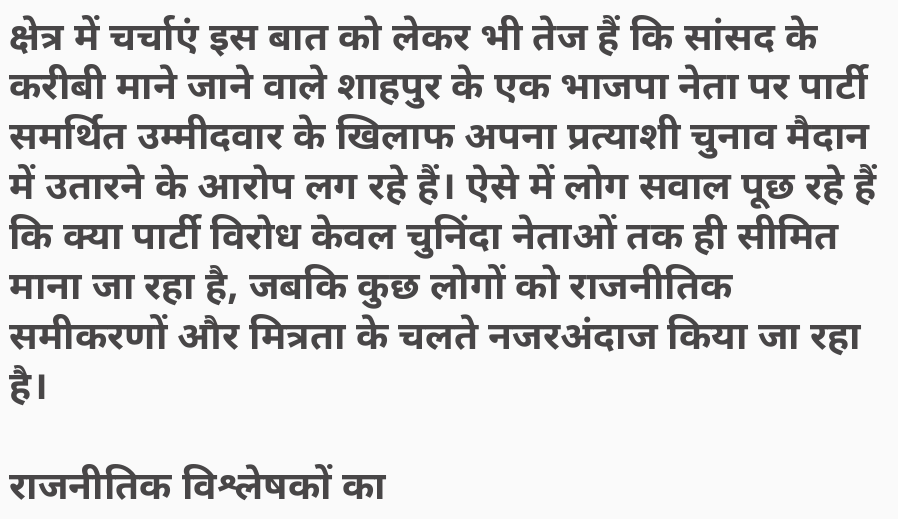क्षेत्र में चर्चाएं इस बात को लेकर भी तेज हैं कि सांसद के करीबी माने जाने वाले शाहपुर के एक भाजपा नेता पर पार्टी समर्थित उम्मीदवार के खिलाफ अपना प्रत्याशी चुनाव मैदान में उतारने के आरोप लग रहे हैं। ऐसे में लोग सवाल पूछ रहे हैं कि क्या पार्टी विरोध केवल चुनिंदा नेताओं तक ही सीमित माना जा रहा है, जबकि कुछ लोगों को राजनीतिक समीकरणों और मित्रता के चलते नजरअंदाज किया जा रहा है।

राजनीतिक विश्लेषकों का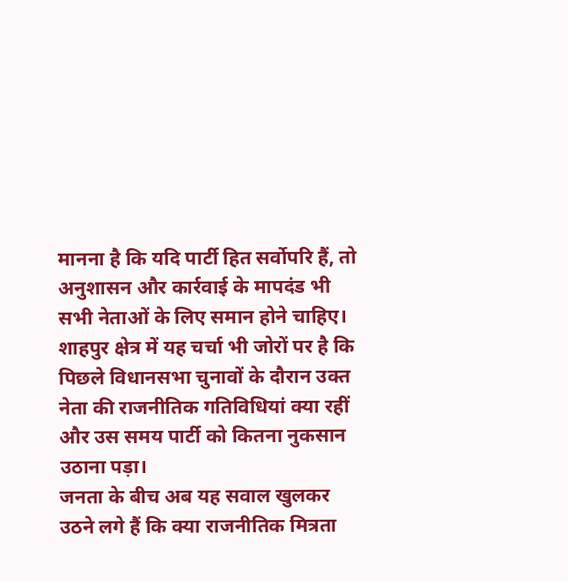मानना है कि यदि पार्टी हित सर्वोपरि हैं, तो अनुशासन और कार्रवाई के मापदंड भी सभी नेताओं के लिए समान होने चाहिए। शाहपुर क्षेत्र में यह चर्चा भी जोरों पर है कि पिछले विधानसभा चुनावों के दौरान उक्त नेता की राजनीतिक गतिविधियां क्या रहीं और उस समय पार्टी को कितना नुकसान उठाना पड़ा।
जनता के बीच अब यह सवाल खुलकर उठने लगे हैं कि क्या राजनीतिक मित्रता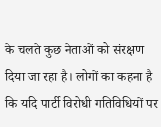के चलते कुछ नेताओं को संरक्षण दिया जा रहा है। लोगों का कहना है कि यदि पार्टी विरोधी गतिविधियों पर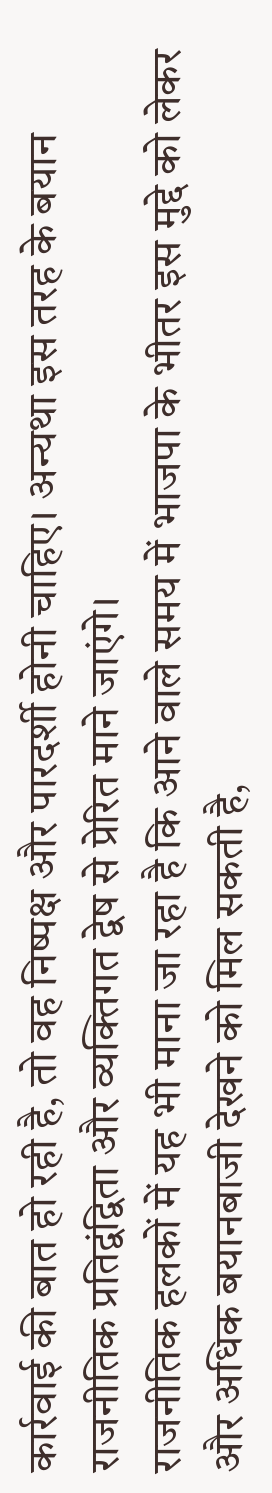कार्रवाई की बात हो रही है, तो वह निष्पक्ष और पारदर्शी होनी चाहिए। अन्यथा इस तरह के बयान राजनीतिक प्रतिद्वंद्विता और व्यक्तिगत द्वेष से प्रेरित माने जाएंगे।
राजनीतिक हलकों में यह भी माना जा रहा है कि आने वाले समय में भाजपा के भीतर इस मुद्दे को लेकर और अधिक बयानबाजी देखने को मिल सकती है,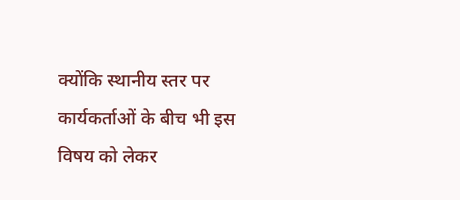क्योंकि स्थानीय स्तर पर कार्यकर्ताओं के बीच भी इस विषय को लेकर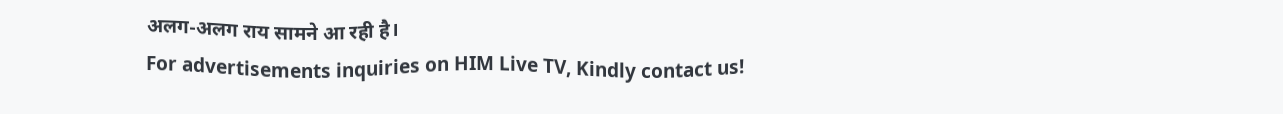अलग-अलग राय सामने आ रही है।
For advertisements inquiries on HIM Live TV, Kindly contact us!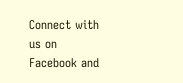Connect with us on Facebook and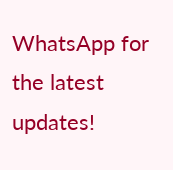WhatsApp for the latest updates!